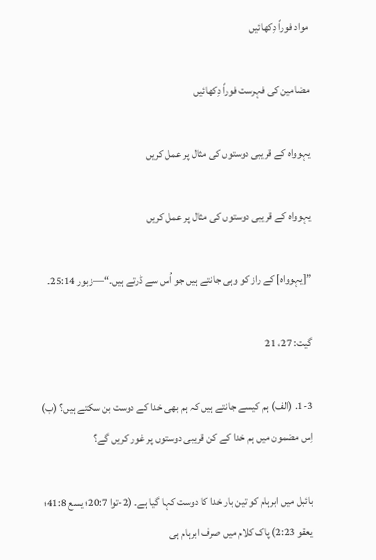مواد فوراً دِکھائیں

مضامین کی فہرست فوراً دِکھائیں

یہوواہ کے قریبی دوستوں کی مثال پر عمل کریں

یہوواہ کے قریبی دوستوں کی مثال پر عمل کریں

”[یہوواہ] کے راز کو وہی جانتے ہیں جو اُس سے ڈرتے ہیں۔“—زبور 25:14۔

گیت: 27، 21

1-3. (الف) ہم کیسے جانتے ہیں کہ ہم بھی خدا کے دوست بن سکتے ہیں؟ (ب) اِس مضمون میں ہم خدا کے کن قریبی دوستوں پر غور کریں گے؟

بائبل میں ابرہام کو تین بار خدا کا دوست کہا گیا ہے۔ (2-توا 20:7؛ یسع 41:8؛ یعقو 2:23) پاک کلام میں صرف ابرہام ہی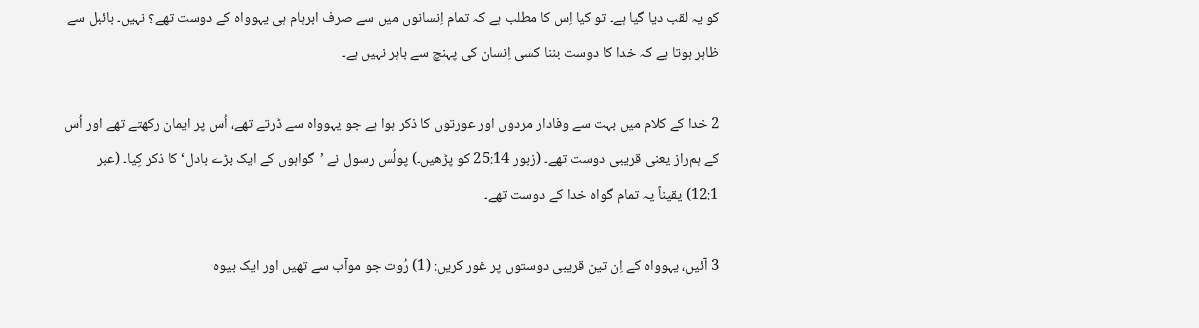کو یہ لقب دیا گیا ہے۔ تو کیا اِس کا مطلب ہے کہ تمام اِنسانوں میں سے صرف ابرہام ہی یہوواہ کے دوست تھے؟ نہیں۔ بائبل سے ظاہر ہوتا ہے کہ خدا کا دوست بننا کسی اِنسان کی پہنچ سے باہر نہیں ہے۔

2 خدا کے کلام میں بہت سے وفادار مردوں اور عورتوں کا ذکر ہوا ہے جو یہوواہ سے ڈرتے تھے، اُس پر ایمان رکھتے تھے اور اُس کے ہم‌راز یعنی قریبی دوست تھے۔ (زبور 25:14 کو پڑھیں۔) پولُس رسول نے ’گواہوں کے ایک بڑے بادل‘ کا ذکر کِیا۔ (عبر 12:1) یقیناً یہ تمام گواہ خدا کے دوست تھے۔

3 آئیں، یہوواہ کے اِن تین قریبی دوستوں پر غور کریں: (1) رُوت جو موآب سے تھیں اور ایک بیوہ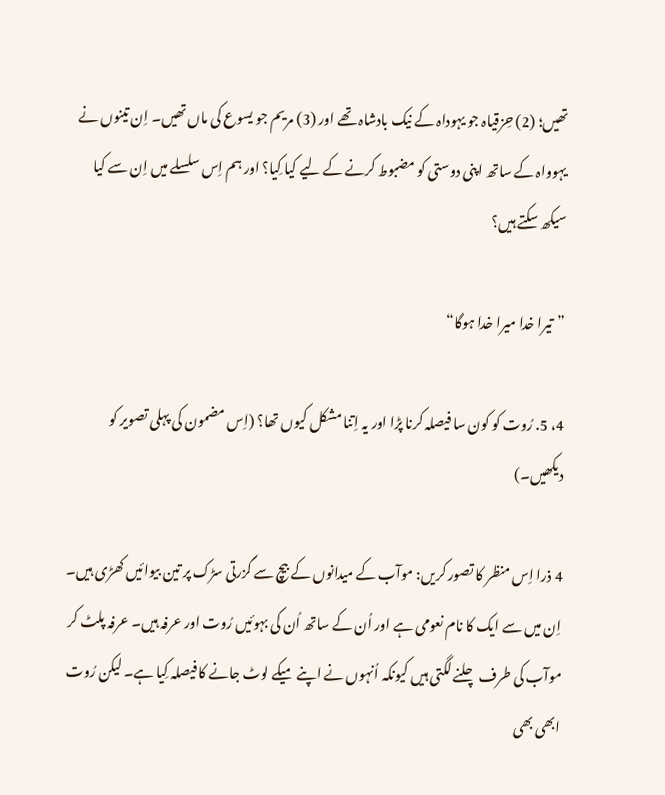تھیں؛ (2) حِزقیاہ جو یہوداہ کے نیک بادشاہ تھے اور (3) مریم جو یسوع کی ماں تھیں۔ اِن تینوں نے یہوواہ کے ساتھ اپنی دوستی کو مضبوط کرنے کے لیے کیا کِیا؟ اور ہم اِس سلسلے میں اِن سے کیا سیکھ سکتے ہیں؟

”تیرا خدا میرا خدا ہوگا“

4، 5. رُوت کو کون سا فیصلہ کرنا پڑا اور یہ اِتنا مشکل کیوں تھا؟ (اِس مضمون کی پہلی تصویر کو دیکھیں۔)

4 ذرا اِس منظر کا تصور کریں: موآب کے میدانوں کے بیچ سے گزرتی سڑک پر تین بیوائیں کھڑی ہیں۔ اِن میں سے ایک کا نام نعومی ہے اور اُن کے ساتھ اُن کی بہوئیں رُوت اور عرفہ ہیں۔ عرفہ پلٹ کر موآب کی طرف چلنے لگتی ہیں کیونکہ اُنہوں نے اپنے میکے لوٹ جانے کا فیصلہ کِیا ہے۔ لیکن رُوت ابھی بھی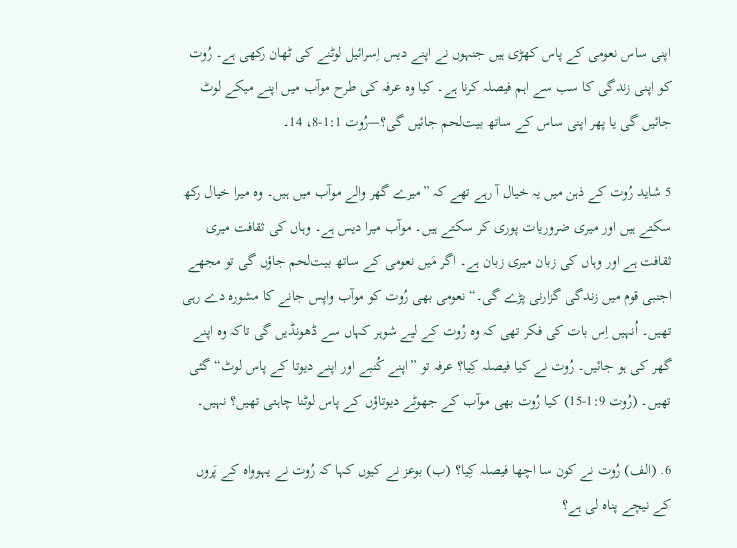اپنی ساس نعومی کے پاس کھڑی ہیں جنہوں نے اپنے دیس اِسرائیل لوٹنے کی ٹھان رکھی ہے۔ رُوت کو اپنی زندگی کا سب سے اہم فیصلہ کرنا ہے۔ کیا وہ عرفہ کی طرح موآب میں اپنے میکے لوٹ جائیں گی یا پھر اپنی ساس کے ساتھ بیت‌لحم جائیں گی؟—رُوت 1:1-8، 14۔

5 شاید رُوت کے ذہن میں یہ خیال آ رہے تھے کہ ”میرے گھر والے موآب میں ہیں۔ وہ میرا خیال رکھ سکتے ہیں اور میری ضروریات پوری کر سکتے ہیں۔ موآب میرا دیس ہے۔ وہاں کی ثقافت میری ثقافت ہے اور وہاں کی زبان میری زبان ہے۔ اگر مَیں نعومی کے ساتھ بیت‌لحم جاؤں گی تو مجھے اجنبی قوم میں زندگی گزارنی پڑے گی۔“ نعومی بھی رُوت کو موآب واپس جانے کا مشورہ دے رہی تھیں۔ اُنہیں اِس بات کی فکر تھی کہ وہ رُوت کے لیے شوہر کہاں سے ڈھونڈیں گی تاکہ وہ اپنے گھر کی ہو جائیں۔ رُوت نے کیا فیصلہ کِیا؟ عرفہ تو ”اپنے کُنبے اور اپنے دیوتا کے پاس لوٹ“ گئی تھیں۔ (رُوت 1:9-15) کیا رُوت بھی موآب کے جھوٹے دیوتاؤں کے پاس لوٹنا چاہتی تھیں؟ نہیں۔

6. (الف) رُوت نے کون سا اچھا فیصلہ کِیا؟ (ب) بوعز نے کیوں کہا کہ رُوت نے یہوواہ کے پَروں کے نیچے پناہ لی ہے؟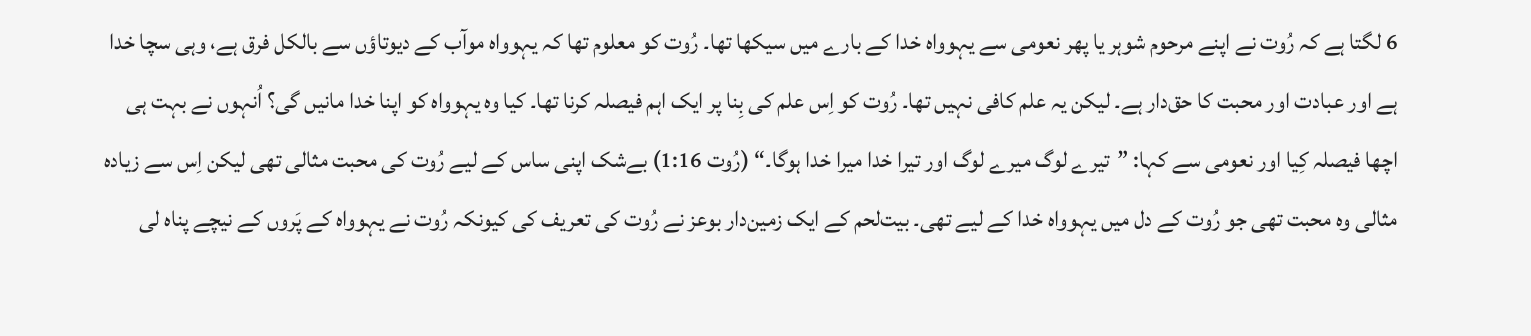6 لگتا ہے کہ رُوت نے اپنے مرحوم شوہر یا پھر نعومی سے یہوواہ خدا کے بارے میں سیکھا تھا۔ رُوت کو معلوم تھا کہ یہوواہ موآب کے دیوتاؤں سے بالکل فرق ہے، وہی سچا خدا ہے اور عبادت اور محبت کا حق‌دار ہے۔ لیکن یہ علم کافی نہیں تھا۔ رُوت کو اِس علم کی بِنا پر ایک اہم فیصلہ کرنا تھا۔ کیا وہ یہوواہ کو اپنا خدا مانیں گی؟ اُنہوں نے بہت ہی اچھا فیصلہ کِیا اور نعومی سے کہا: ”تیرے لوگ میرے لوگ اور تیرا خدا میرا خدا ہوگا۔“ (رُوت 1:16) بےشک اپنی ساس کے لیے رُوت کی محبت مثالی تھی لیکن اِس سے زیادہ مثالی وہ محبت تھی جو رُوت کے دل میں یہوواہ خدا کے لیے تھی۔ بیت‌لحم کے ایک زمین‌دار بوعز نے رُوت کی تعریف کی کیونکہ رُوت نے یہوواہ کے پَروں کے نیچے پناہ لی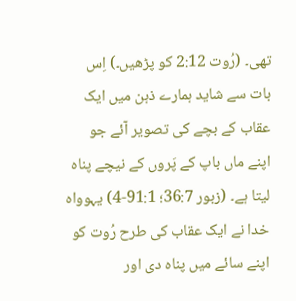تھی۔ (رُوت 2:12 کو پڑھیں۔) اِس بات سے شاید ہمارے ذہن میں ایک عقاب کے بچے کی تصویر آئے جو اپنے ماں باپ کے پَروں کے نیچے پناہ لیتا ہے۔ (زبور 36:7؛ 91:1-4) یہوواہ خدا نے ایک عقاب کی طرح رُوت کو اپنے سائے میں پناہ دی اور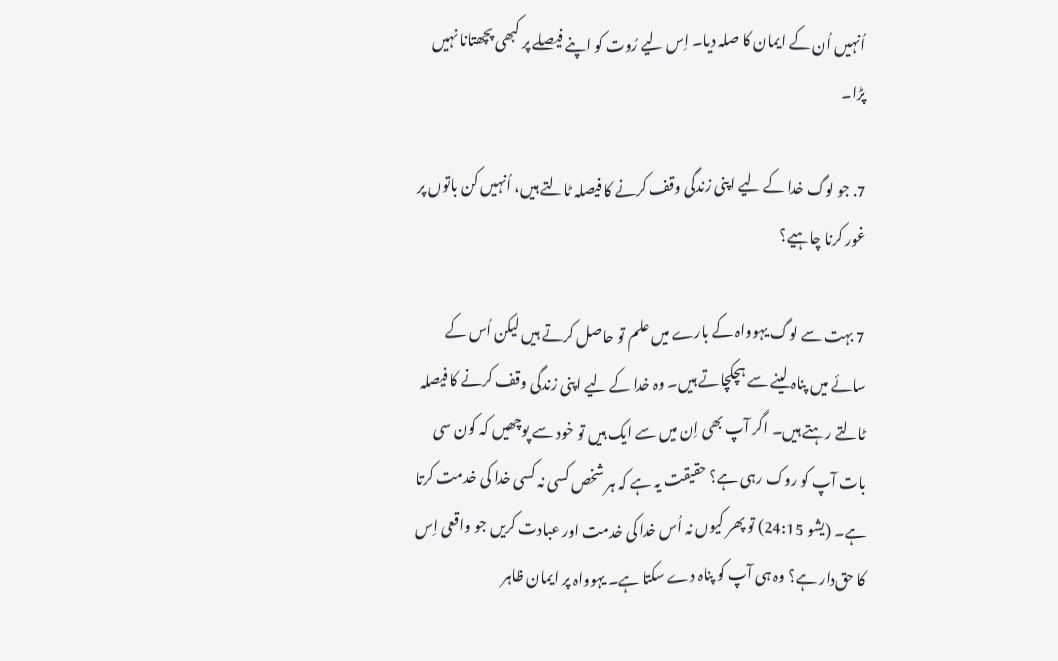اُنہیں اُن کے ایمان کا صلہ دیا۔ اِس لیے رُوت کو اپنے فیصلے پر کبھی پچھتانا نہیں پڑا۔

7. جو لوگ خدا کے لیے اپنی زندگی وقف کرنے کا فیصلہ ٹالتے ہیں، اُنہیں کن باتوں پر غور کرنا چاہیے؟

7 بہت سے لوگ یہوواہ کے بارے میں علم تو حاصل کرتے ہیں لیکن اُس کے سائے میں پناہ لینے سے ہچکچاتے ہیں۔ وہ خدا کے لیے اپنی زندگی وقف کرنے کا فیصلہ ٹالتے رہتے ہیں۔ اگر آپ بھی اِن میں سے ایک ہیں تو خود سے پوچھیں کہ کون سی بات آپ کو روک رہی ہے؟ حقیقت یہ ہے کہ ہر شخص کسی نہ کسی خدا کی خدمت کرتا ہے۔ (یشو 24:15) تو پھر کیوں نہ اُس خدا کی خدمت اور عبادت کریں جو واقعی اِس کا حق‌دار ہے؟ وہ ہی آپ کو پناہ دے سکتا ہے۔ یہوواہ پر ایمان ظاہر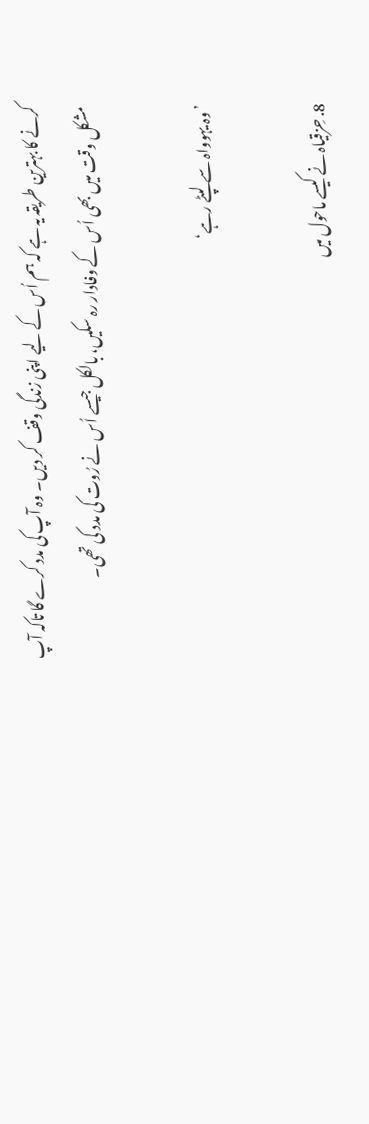کرنے کا بہترین طریقہ یہ ہے کہ ہم اُس کے لیے اپنی زندگی وقف کر دیں۔ وہ آپ کی مدد کرے گا تاکہ آپ مشکل وقت میں بھی اُس کے وفادار رہ سکیں، بالکل جیسے اُس نے رُوت کی مدد کی تھی۔

’وہ یہوواہ سے لپٹے رہے‘

8. حِزقیاہ نے کیسے ماحول میں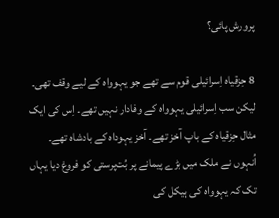پرورش پائی؟

8 حِزقیاہ اِسرائیلی قوم سے تھے جو یہوواہ کے لیے وقف تھی۔ لیکن سب اِسرائیلی یہوواہ کے وفادار نہیں تھے۔ اِس کی ایک مثال حِزقیاہ کے باپ آخز تھے۔ آخز یہوداہ کے بادشاہ تھے۔ اُنہوں نے ملک میں بڑے پیمانے پر بُت‌پرستی کو فروغ دیا یہاں تک کہ یہوواہ کی ہیکل کی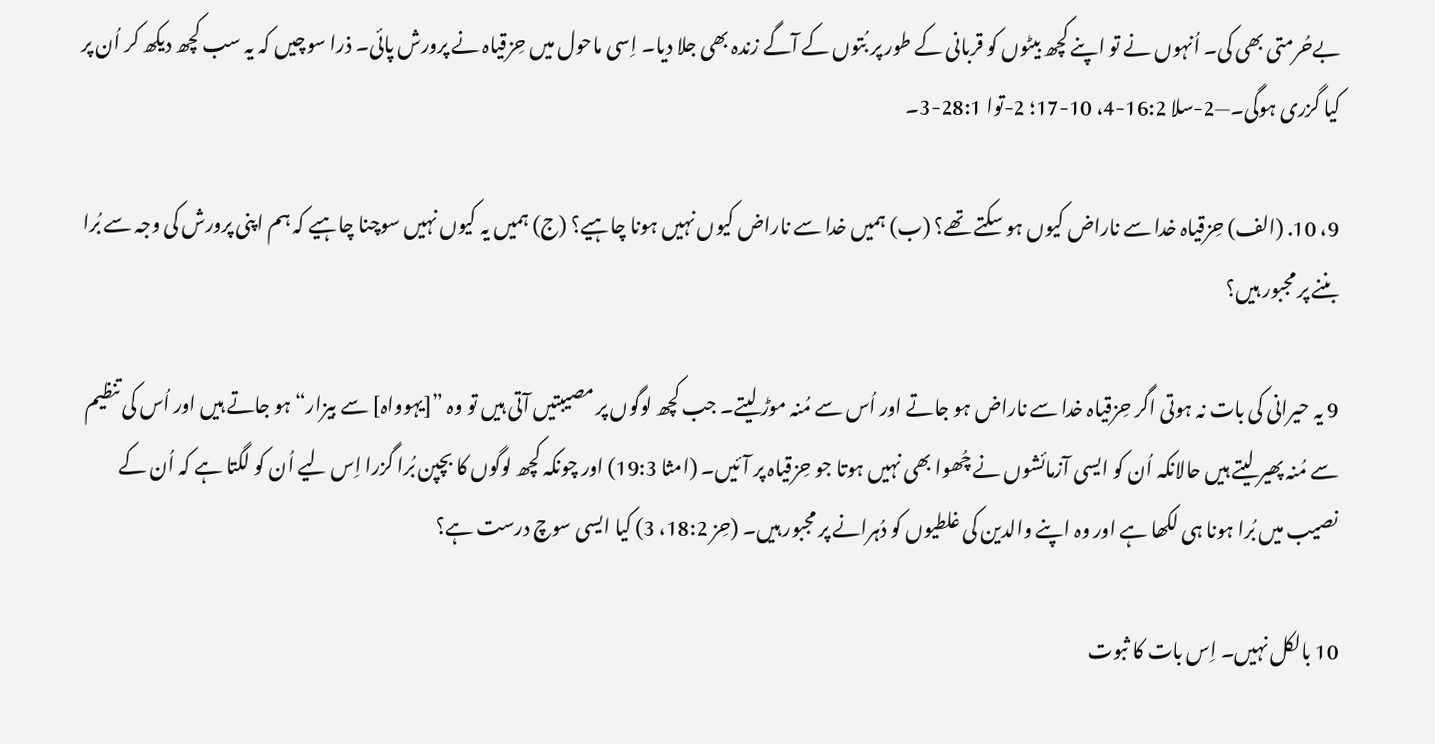بےحُرمتی بھی کی۔ اُنہوں نے تو اپنے کچھ بیٹوں کو قربانی کے طور پر بُتوں کے آگے زندہ بھی جلا دیا۔ اِسی ماحول میں حِزقیاہ نے پرورش پائی۔ ذرا سوچیں کہ یہ سب کچھ دیکھ کر اُن پر کیا گزری ہوگی۔—2-سلا 16:2-4، 10-17؛ 2-توا 28:1-3۔

9، 10. (الف) حِزقیاہ خدا سے ناراض کیوں ہو سکتے تھے؟ (ب) ہمیں خدا سے ناراض کیوں نہیں ہونا چاہیے؟ (ج) ہمیں یہ کیوں نہیں سوچنا چاہیے کہ ہم اپنی پرورش کی وجہ سے بُرا بننے پر مجبور ہیں؟

9 یہ حیرانی کی بات نہ ہوتی اگر حِزقیاہ خدا سے ناراض ہو جاتے اور اُس سے مُنہ موڑ لیتے۔ جب کچھ لوگوں پر مصیبتیں آتی ہیں تو وہ ”[یہوواہ] سے بیزار“ ہو جاتے ہیں اور اُس کی تنظیم سے مُنہ پھیر لیتے ہیں حالانکہ اُن کو ایسی آزمائشوں نے چُھوا بھی نہیں ہوتا جو حِزقیاہ پر آئیں۔ (امثا 19:3) اور چونکہ کچھ لوگوں کا بچپن بُرا گزرا اِس لیے اُن کو لگتا ہے کہ اُن کے نصیب میں بُرا ہونا ہی لکھا ہے اور وہ اپنے والدین کی غلطیوں کو دُہرانے پر مجبور ہیں۔ (حِز 18:2، 3) کیا ایسی سوچ درست ہے؟

10 بالکل نہیں۔ اِس بات کا ثبوت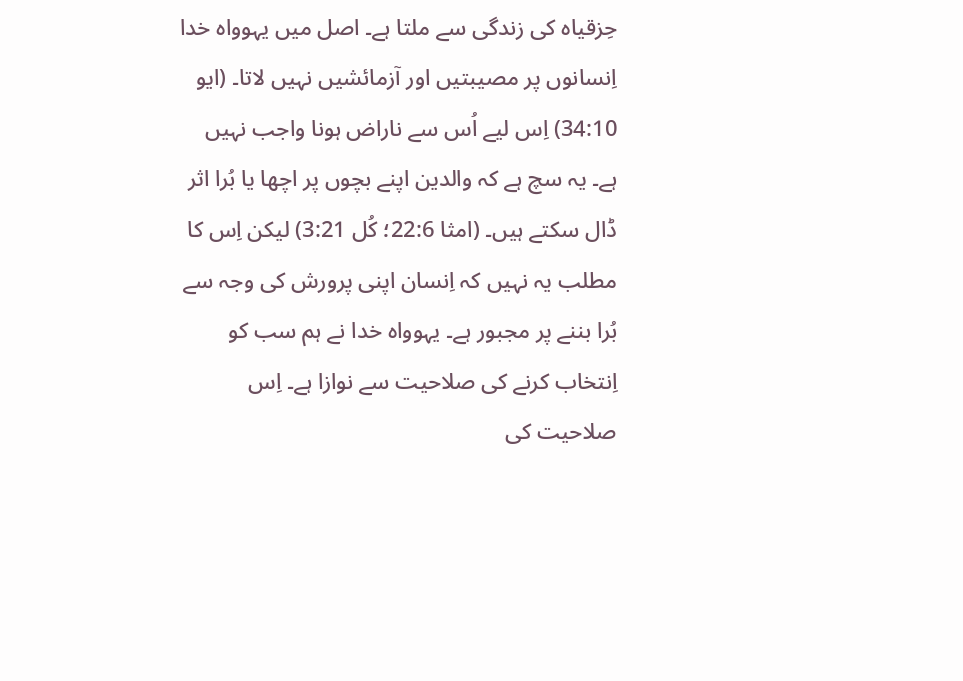حِزقیاہ کی زندگی سے ملتا ہے۔ اصل میں یہوواہ خدا اِنسانوں پر مصیبتیں اور آزمائشیں نہیں لاتا۔ (ایو 34:10) اِس لیے اُس سے ناراض ہونا واجب نہیں ہے۔ یہ سچ ہے کہ والدین اپنے بچوں پر اچھا یا بُرا اثر ڈال سکتے ہیں۔ (امثا 22:6؛ کُل 3:21) لیکن اِس کا مطلب یہ نہیں کہ اِنسان اپنی پرورش کی وجہ سے بُرا بننے پر مجبور ہے۔ یہوواہ خدا نے ہم سب کو اِنتخاب کرنے کی صلا‌حیت سے نوازا ہے۔ اِس صلا‌حیت کی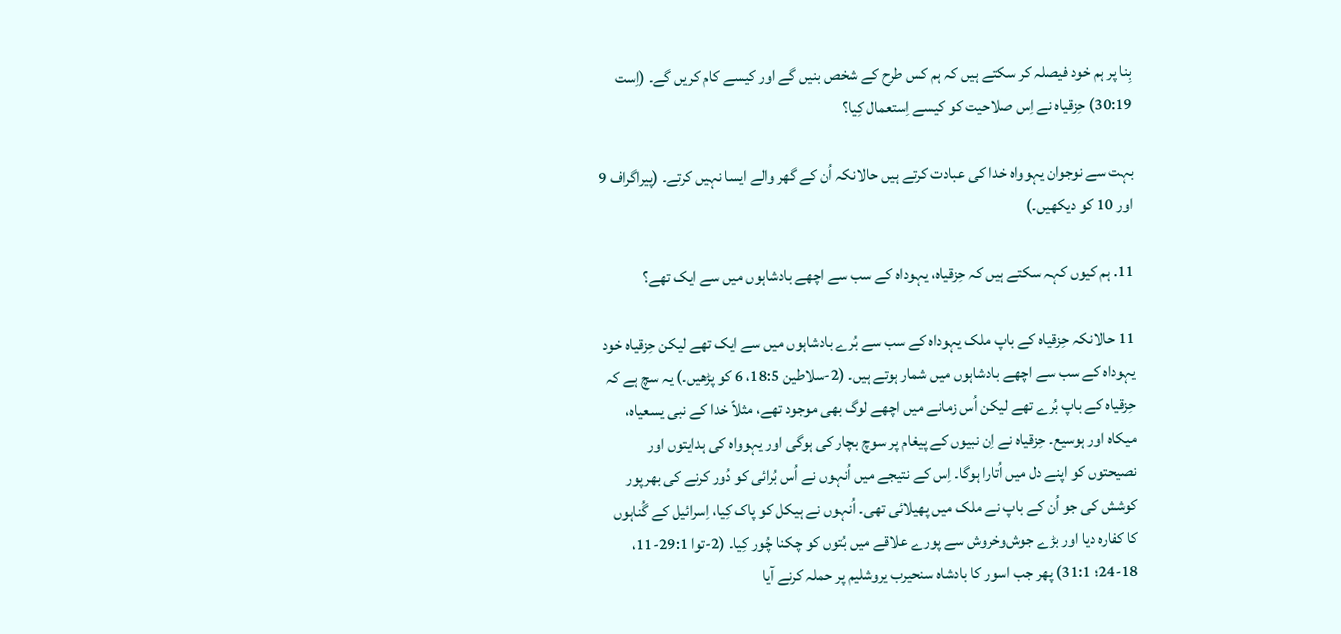بِنا پر ہم خود فیصلہ کر سکتے ہیں کہ ہم کس طرح کے شخص بنیں گے اور کیسے کام کریں گے۔ (اِست 30:19) حِزقیاہ نے اِس صلا‌حیت کو کیسے اِستعمال کِیا؟

بہت سے نوجوان یہوواہ خدا کی عبادت کرتے ہیں حالانکہ اُن کے گھر والے ایسا نہیں کرتے۔ (پیراگراف 9 اور 10 کو دیکھیں۔)

11. ہم کیوں کہہ سکتے ہیں کہ حِزقیاہ، یہوداہ کے سب سے اچھے بادشاہوں میں سے ایک تھے؟

11 حالانکہ حِزقیاہ کے باپ ملک یہوداہ کے سب سے بُرے بادشاہوں میں سے ایک تھے لیکن حِزقیاہ خود یہوداہ کے سب سے اچھے بادشاہوں میں شمار ہوتے ہیں۔ (2-سلا‌طین 18:5، 6 کو پڑھیں۔) یہ سچ ہے کہ حِزقیاہ کے باپ بُرے تھے لیکن اُس زمانے میں اچھے لوگ بھی موجود تھے، مثلاً خدا کے نبی یسعیاہ، میکا‌ہ اور ہوسیع۔ حِزقیاہ نے اِن نبیوں کے پیغام پر سوچ بچار کی ہوگی اور یہوواہ کی ہدایتوں اور نصیحتوں کو اپنے دل میں اُتارا ہوگا۔ اِس کے نتیجے میں اُنہوں نے اُس بُرائی کو دُور کرنے کی بھرپور کوشش کی جو اُن کے باپ نے ملک میں پھیلا‌ئی تھی۔ اُنہوں نے ہیکل کو پاک کِیا، اِسرائیل کے گُناہوں کا کفارہ دیا اور بڑے جوش‌وخروش سے پورے علا‌قے میں بُتوں کو چکنا چُور کِیا۔ (2-توا 29:1-11، 18-24؛ 31:1) پھر جب اسور کا بادشاہ سنحیرب یروشلیم پر حملہ کرنے آیا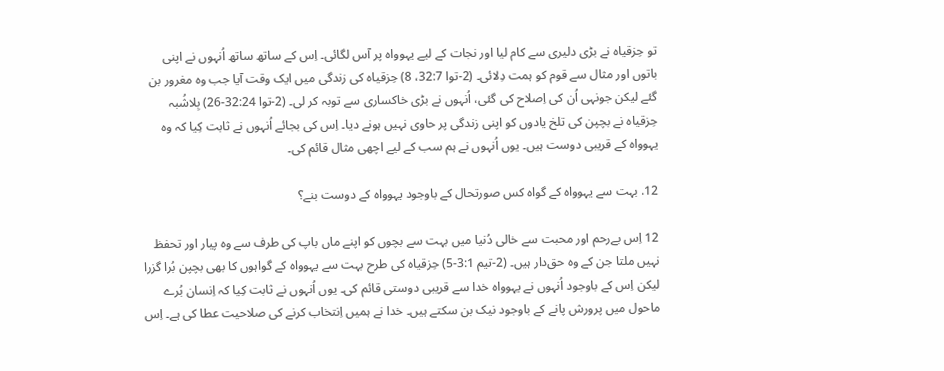تو حِزقیاہ نے بڑی دلیری سے کام لیا اور نجات کے لیے یہوواہ پر آس لگا‌ئی۔ اِس کے ساتھ ساتھ اُنہوں نے اپنی باتوں اور مثال سے قوم کو ہمت دِلائی۔ (2-توا 32:7، 8) حِزقیاہ کی زندگی میں ایک وقت آیا جب وہ مغرور بن گئے لیکن جونہی اُن کی اِصلا‌ح کی گئی، اُنہوں نے بڑی خاکساری سے توبہ کر لی۔ (2-توا 32:24-26) بِلا‌شُبہ حِزقیاہ نے بچپن کی تلخ یادوں کو اپنی زندگی پر حاوی نہیں ہونے دیا۔ اِس کی بجائے اُنہوں نے ثابت کِیا کہ وہ یہوواہ کے قریبی دوست ہیں۔ یوں اُنہوں نے ہم سب کے لیے اچھی مثال قائم کی۔

12. بہت سے یہوواہ کے گواہ کس صورتحال کے باوجود یہوواہ کے دوست بنے؟

12 اِس بےرحم اور محبت سے خالی دُنیا میں بہت سے بچوں کو اپنے ماں باپ کی طرف سے وہ پیار اور تحفظ نہیں ملتا جن کے وہ حق‌دار ہیں۔ (2-تیم 3:1-5) حِزقیاہ کی طرح بہت سے یہوواہ کے گواہوں کا بھی بچپن بُرا گزرا لیکن اِس کے باوجود اُنہوں نے یہوواہ خدا سے قریبی دوستی قائم کی۔ یوں اُنہوں نے ثابت کِیا کہ اِنسان بُرے ماحول میں پرورش پانے کے باوجود نیک بن سکتے ہیں۔ خدا نے ہمیں اِنتخاب کرنے کی صلا‌حیت عطا کی ہے۔ اِس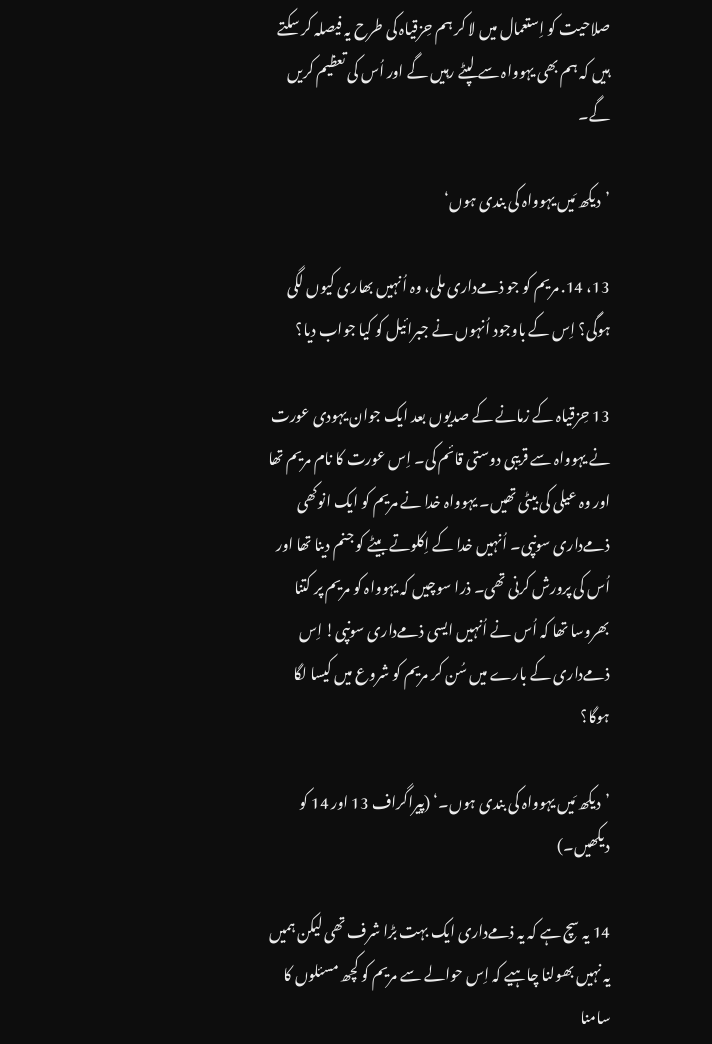صلا‌حیت کو اِستعمال میں لا کر ہم حِزقیاہ کی طرح یہ فیصلہ کر سکتے ہیں کہ ہم بھی یہوواہ سے لپٹے رہیں گے اور اُس کی تعظیم کریں گے۔

’دیکھ مَیں یہوواہ کی بندی ہوں‘

13، 14. مریم کو جو ذمےداری ملی، وہ اُنہیں بھاری کیوں لگی ہوگی؟ اِس کے باوجود اُنہوں نے جبرائیل کو کیا جواب دیا؟

13 حِزقیاہ کے زمانے کے صدیوں بعد ایک جوان یہودی عورت نے یہوواہ سے قریبی دوستی قائم کی۔ اِس عورت کا نام مریم تھا اور وہ عیلی کی بیٹی تھیں۔ یہوواہ خدا نے مریم کو ایک انوکھی ذمےداری سونپی۔ اُنہیں خدا کے اِکلوتے بیٹے کو جنم دینا تھا اور اُس کی پرورش کرنی تھی۔ ذرا سوچیں کہ یہوواہ کو مریم پر کتنا بھروسا تھا کہ اُس نے اُنہیں ایسی ذمےداری سونپی! اِس ذمےداری کے بارے میں سُن کر مریم کو شروع میں کیسا لگا ہوگا؟

’دیکھ مَیں یہوواہ کی بندی ہوں۔‘ (پیراگراف 13 اور 14 کو دیکھیں۔)

14 یہ سچ ہے کہ یہ ذمےداری ایک بہت بڑا شرف تھی لیکن ہمیں یہ نہیں بھولنا چاہیے کہ اِس حوالے سے مریم کو کچھ مسئلوں کا سامنا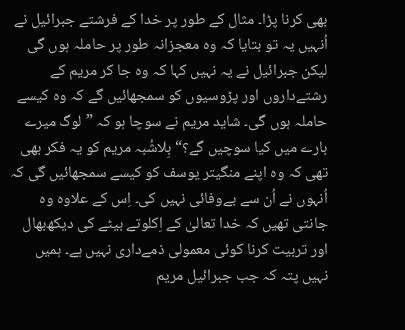بھی کرنا پڑا۔ مثال کے طور پر خدا کے فرشتے جبرائیل نے اُنہیں یہ تو بتایا کہ وہ معجزانہ طور پر حاملہ ہوں گی لیکن جبرائیل نے یہ نہیں کہا کہ وہ جا کر مریم کے رشتےداروں اور پڑوسیوں کو سمجھائیں گے کہ وہ کیسے حاملہ ہوں گی۔ شاید مریم نے سوچا ہو کہ ”لوگ میرے بارے میں کیا سوچیں گے؟“ بِلا‌شُبہ مریم کو یہ فکر بھی تھی کہ وہ اپنے منگیتر یوسف کو کیسے سمجھائیں گی کہ اُنہوں نے اُن سے بےوفائی نہیں کی۔ اِس کے علا‌وہ وہ جانتی تھیں کہ خدا تعالیٰ کے اِکلوتے بیٹے کی دیکھ‌بھال اور تربیت کرنا کوئی معمولی ذمےداری نہیں ہے۔ ہمیں نہیں پتہ کہ جب جبرائیل مریم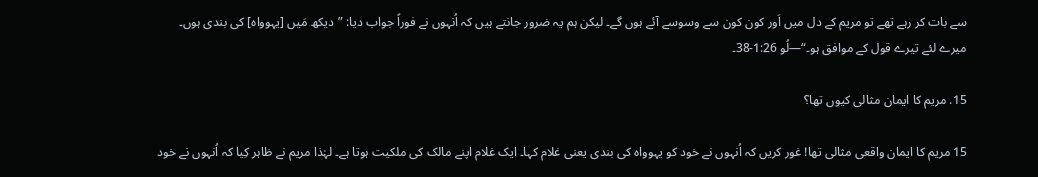سے بات کر رہے تھے تو مریم کے دل میں اَور کون کون سے وسوسے آئے ہوں گے۔ لیکن ہم یہ ضرور جانتے ہیں کہ اُنہوں نے فوراً جواب دیا: ”دیکھ مَیں [یہوواہ] کی بندی ہوں۔ میرے لئے تیرے قول کے موافق ہو۔“—لُو 1:26-38۔

15. مریم کا ایمان مثالی کیوں تھا؟

15 مریم کا ایمان واقعی مثالی تھا! غور کریں کہ اُنہوں نے خود کو یہوواہ کی بندی یعنی غلا‌م کہا۔ ایک غلا‌م اپنے مالک کی ملکیت ہوتا ہے۔ لہٰذا مریم نے ظاہر کِیا کہ اُنہوں نے خود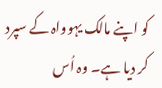کو اپنے مالک یہوواہ کے سپرد کر دیا ہے۔ وہ اُس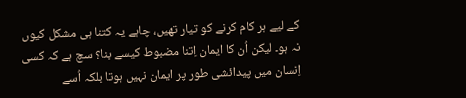کے لیے ہر کام کرنے کو تیار تھیں، چاہے یہ کتنا ہی مشکل کیوں نہ ہو۔ لیکن اُن کا ایمان اِتنا مضبوط کیسے بنا؟ سچ ہے کہ کسی اِنسان میں پیدائشی طور پر ایمان نہیں ہوتا بلکہ اُسے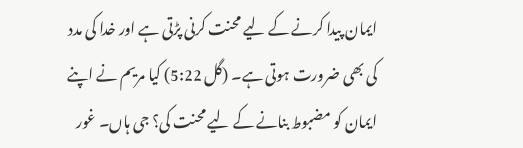ایمان پیدا کرنے کے لیے محنت کرنی پڑتی ہے اور خدا کی مدد کی بھی ضرورت ہوتی ہے۔ (گل 5:22) کیا مریم نے اپنے ایمان کو مضبوط بنانے کے لیے محنت کی؟ جی ہاں۔ غور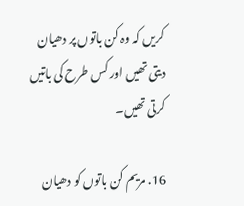کریں کہ وہ کن باتوں پر دھیان دیتی تھیں اور کس طرح کی باتیں کرتی تھیں۔

16. مریم کن باتوں کو دھیان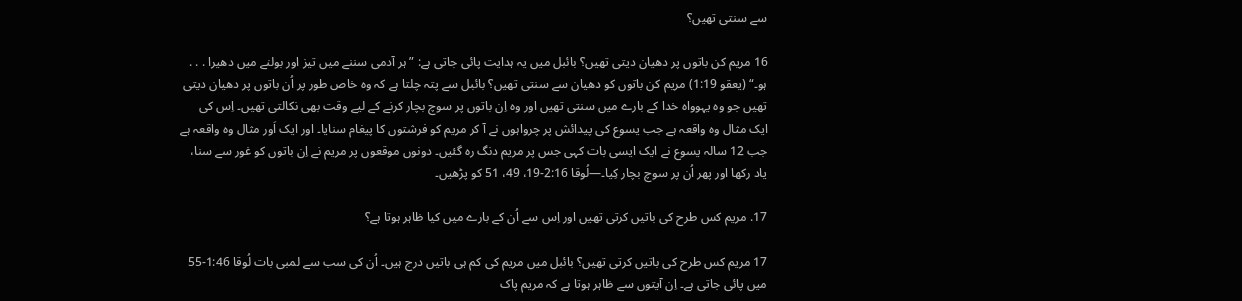سے سنتی تھیں؟

16 مریم کن باتوں پر دھیان دیتی تھیں؟ بائبل میں یہ ہدایت پائی جاتی ہے: ”ہر آدمی سننے میں تیز اور بولنے میں دھیرا . . . ہو۔“ (یعقو 1:19) مریم کن باتوں کو دھیان سے سنتی تھیں؟ بائبل سے پتہ چلتا ہے کہ وہ خاص طور پر اُن باتوں پر دھیان دیتی تھیں جو وہ یہوواہ خدا کے بارے میں سنتی تھیں اور وہ اِن باتوں پر سوچ بچار کرنے کے لیے وقت بھی نکا‌لتی تھیں۔ اِس کی ایک مثال وہ واقعہ ہے جب یسوع کی پیدائش پر چرواہوں نے آ کر مریم کو فرشتوں کا پیغام سنایا۔ اور ایک اَور مثال وہ واقعہ ہے جب 12 سالہ یسوع نے ایک ایسی بات کہی جس پر مریم دنگ رہ گئیں۔ دونوں موقعوں پر مریم نے اِن باتوں کو غور سے سنا، یاد رکھا اور پھر اُن پر سوچ بچار کِیا۔—لُوقا 2:16-19، 49، 51 کو پڑھیں۔

17. مریم کس طرح کی باتیں کرتی تھیں اور اِس سے اُن کے بارے میں کیا ظاہر ہوتا ہے؟

17 مریم کس طرح کی باتیں کرتی تھیں؟ بائبل میں مریم کی کم ہی باتیں درج ہیں۔ اُن کی سب سے لمبی بات لُوقا 1:46-55 میں پائی جاتی ہے۔ اِن آیتوں سے ظاہر ہوتا ہے کہ مریم پاک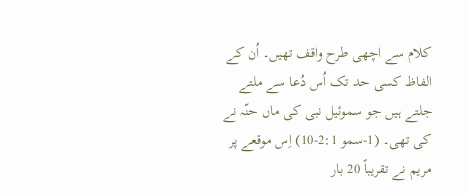کلام سے اچھی طرح واقف تھیں۔ اُن کے الفاظ کسی حد تک اُس دُعا سے ملتے جلتے ہیں جو سموئیل نبی کی ماں حنّہ نے کی تھی۔ (1-سمو 2:1-10) اِس موقعے پر مریم نے تقریباً 20 بار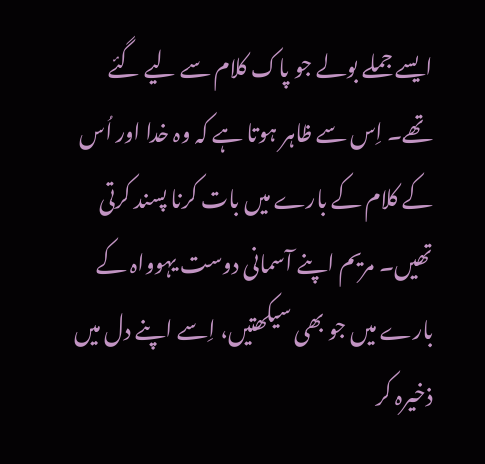ایسے جملے بولے جو پاک کلام سے لیے گئے تھے۔ اِس سے ظاہر ہوتا ہے کہ وہ خدا اور اُس کے کلام کے بارے میں بات کرنا پسند کرتی تھیں۔ مریم اپنے آسمانی دوست یہوواہ کے بارے میں جو بھی سیکھتیں، اِسے اپنے دل میں ذخیرہ کر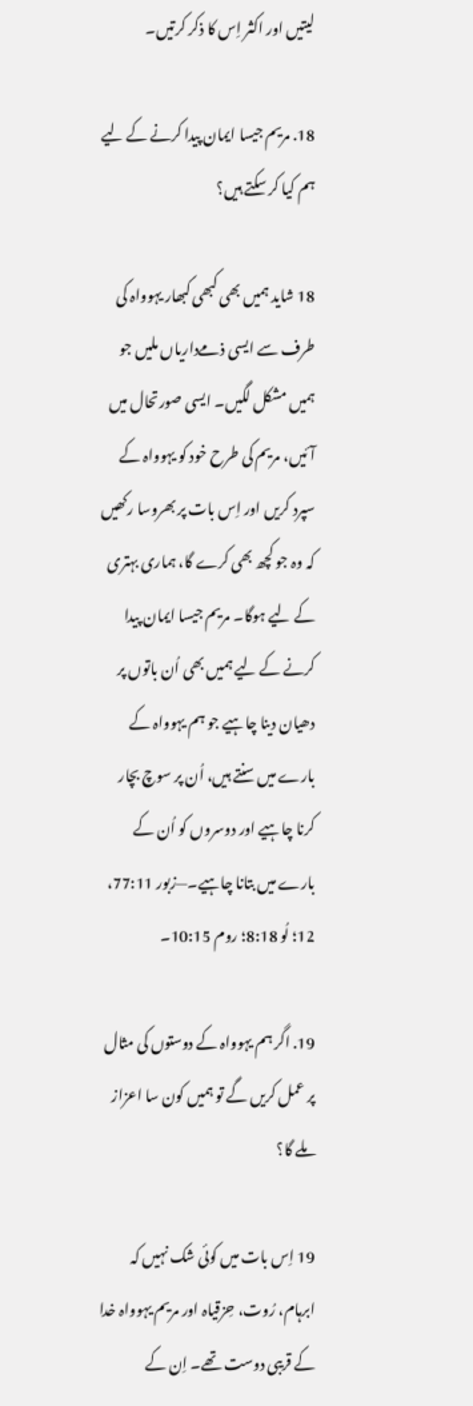لیتیں اور اکثر اِس کا ذکر کرتیں۔

18. مریم جیسا ایمان پیدا کرنے کے لیے ہم کیا کر سکتے ہیں؟

18 شاید ہمیں بھی کبھی کبھار یہوواہ کی طرف سے ایسی ذمےداریاں ملیں جو ہمیں مشکل لگیں۔ ایسی صورتحال میں آئیں، مریم کی طرح خود کو یہوواہ کے سپرد کریں اور اِس بات پر بھروسا رکھیں کہ وہ جو کچھ بھی کرے گا، ہماری بہتری کے لیے ہوگا۔ مریم جیسا ایمان پیدا کرنے کے لیے ہمیں بھی اُن باتوں پر دھیان دینا چاہیے جو ہم یہوواہ کے بارے میں سنتے ہیں، اُن پر سوچ بچار کرنا چاہیے اور دوسروں کو اُن کے بارے میں بتانا چاہیے۔—زبور 77:11، 12؛ لُو 8:18؛ روم 10:15۔

19. اگر ہم یہوواہ کے دوستوں کی مثال پر عمل کریں گے تو ہمیں کون سا اعزاز ملے گا؟

19 اِس بات میں کوئی شک نہیں کہ ابرہام، رُوت، حِزقیاہ اور مریم یہوواہ خدا کے قریبی دوست تھے۔ اِن کے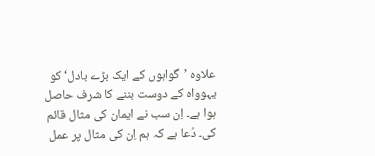علا‌وہ ’گواہوں کے ایک بڑے بادل‘ کو یہوواہ کے دوست بننے کا شرف حاصل ہوا ہے۔ اِن سب نے ایمان کی مثال قائم کی۔ دُعا ہے کہ ہم اِن کی مثال پر عمل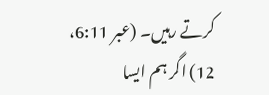کرتے رہیں۔ (عبر 6:11، 12) اگر ہم ایسا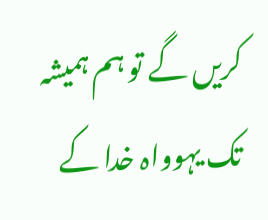کریں گے تو ہم ہمیشہ تک یہوواہ خدا کے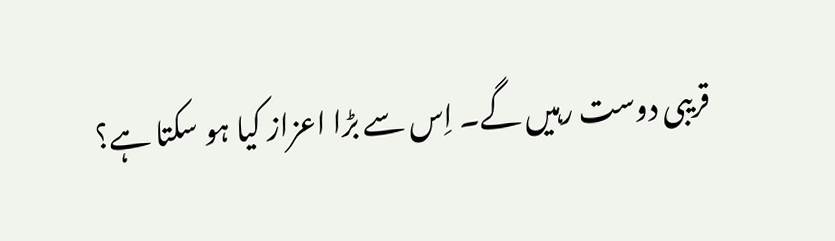قریبی دوست رہیں گے۔ اِس سے بڑا اعزاز کیا ہو سکتا ہے؟